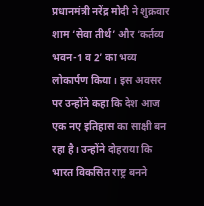प्रधानमंत्री नरेंद्र मोदी ने शुक्रवार शाम ‘सेवा तीर्थ’ और ‘कर्तव्य भवन-1 व 2’ का भव्य लोकार्पण किया। इस अवसर पर उन्होंने कहा कि देश आज एक नए इतिहास का साक्षी बन रहा है। उन्होंने दोहराया कि भारत विकसित राष्ट्र बनने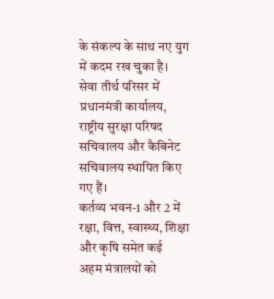के संकल्प के साथ नए युग में कदम रख चुका है। सेवा तीर्थ परिसर में प्रधानमंत्री कार्यालय, राष्ट्रीय सुरक्षा परिषद सचिवालय और कैबिनेट सचिवालय स्थापित किए गए हैं।
कर्तव्य भवन-1 और 2 में रक्षा, वित्त, स्वास्थ्य, शिक्षा और कृषि समेत कई अहम मंत्रालयों को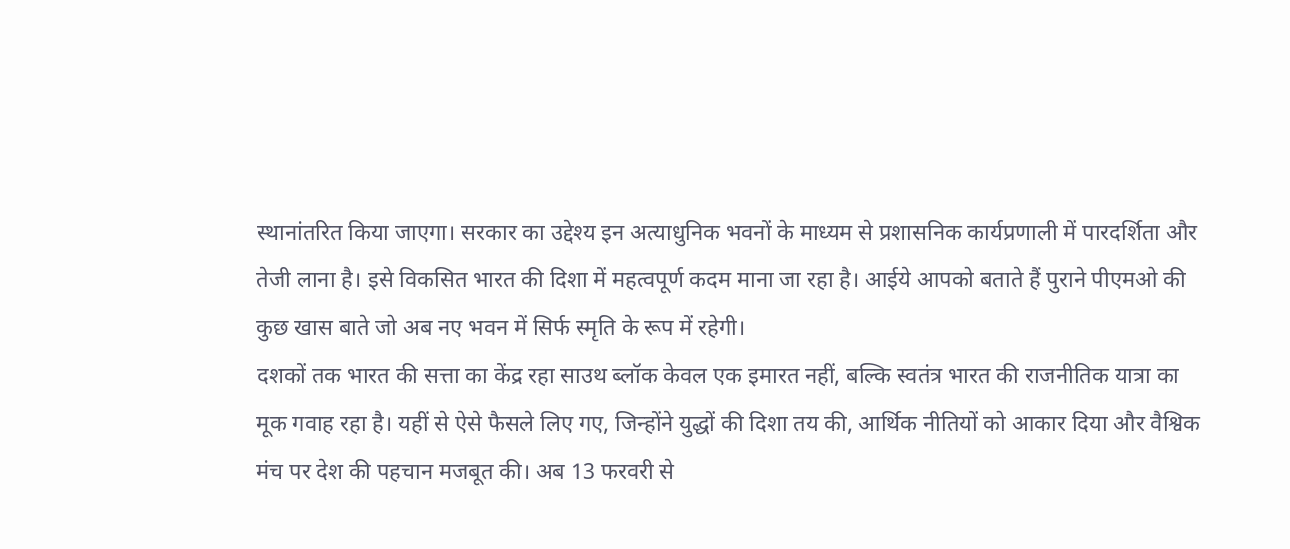स्थानांतरित किया जाएगा। सरकार का उद्देश्य इन अत्याधुनिक भवनों के माध्यम से प्रशासनिक कार्यप्रणाली में पारदर्शिता और तेजी लाना है। इसे विकसित भारत की दिशा में महत्वपूर्ण कदम माना जा रहा है। आईये आपको बताते हैं पुराने पीएमओ की कुछ खास बाते जो अब नए भवन में सिर्फ स्मृति के रूप में रहेगी।
दशकों तक भारत की सत्ता का केंद्र रहा साउथ ब्लॉक केवल एक इमारत नहीं, बल्कि स्वतंत्र भारत की राजनीतिक यात्रा का मूक गवाह रहा है। यहीं से ऐसे फैसले लिए गए, जिन्होंने युद्धों की दिशा तय की, आर्थिक नीतियों को आकार दिया और वैश्विक मंच पर देश की पहचान मजबूत की। अब 13 फरवरी से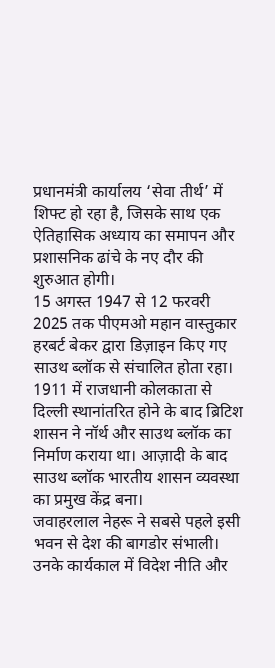प्रधानमंत्री कार्यालय ‘सेवा तीर्थ’ में शिफ्ट हो रहा है, जिसके साथ एक ऐतिहासिक अध्याय का समापन और प्रशासनिक ढांचे के नए दौर की शुरुआत होगी।
15 अगस्त 1947 से 12 फरवरी 2025 तक पीएमओ महान वास्तुकार हरबर्ट बेकर द्वारा डिज़ाइन किए गए साउथ ब्लॉक से संचालित होता रहा। 1911 में राजधानी कोलकाता से दिल्ली स्थानांतरित होने के बाद ब्रिटिश शासन ने नॉर्थ और साउथ ब्लॉक का निर्माण कराया था। आज़ादी के बाद साउथ ब्लॉक भारतीय शासन व्यवस्था का प्रमुख केंद्र बना।
जवाहरलाल नेहरू ने सबसे पहले इसी भवन से देश की बागडोर संभाली। उनके कार्यकाल में विदेश नीति और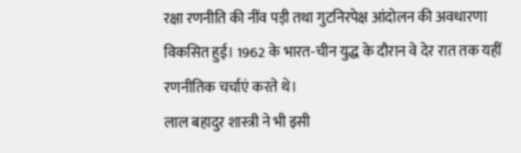रक्षा रणनीति की नींव पड़ी तथा गुटनिरपेक्ष आंदोलन की अवधारणा विकसित हुई। 1962 के भारत-चीन युद्ध के दौरान वे देर रात तक यहीं रणनीतिक चर्चाएं करते थे।
लाल बहादुर शास्त्री ने भी इसी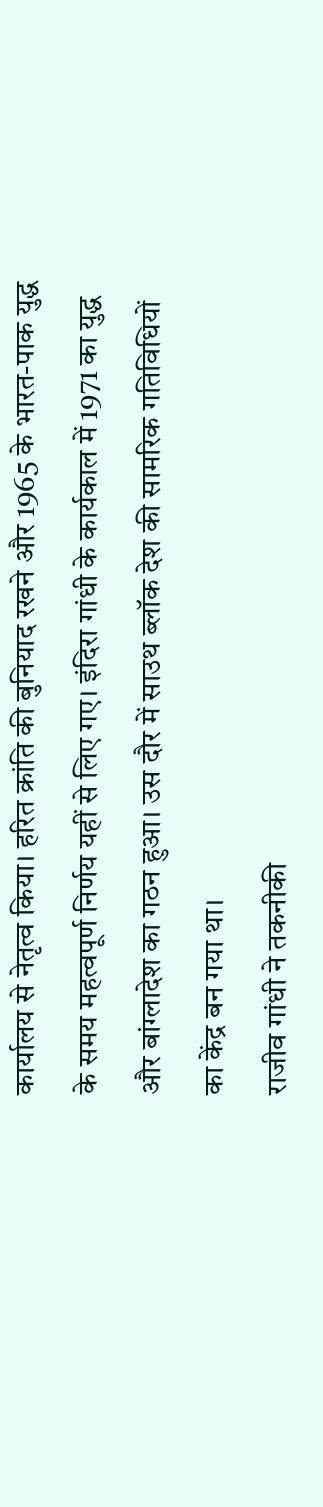कार्यालय से नेतृत्व किया। हरित क्रांति की बुनियाद रखने और 1965 के भारत-पाक युद्ध के समय महत्वपूर्ण निर्णय यहीं से लिए गए। इंदिरा गांधी के कार्यकाल में 1971 का युद्ध और बांग्लादेश का गठन हुआ। उस दौर में साउथ ब्लॉक देश की सामरिक गतिविधियों का केंद्र बन गया था।
राजीव गांधी ने तकनीकी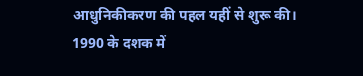आधुनिकीकरण की पहल यहीं से शुरू की। 1990 के दशक में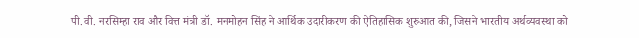पी.वी. नरसिम्हा राव और वित्त मंत्री डॉ. मनमोहन सिंह ने आर्थिक उदारीकरण की ऐतिहासिक शुरुआत की, जिसने भारतीय अर्थव्यवस्था को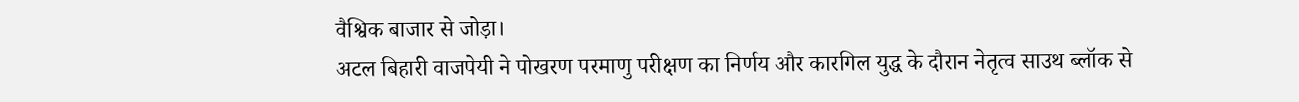वैश्विक बाजार से जोड़ा।
अटल बिहारी वाजपेयी ने पोखरण परमाणु परीक्षण का निर्णय और कारगिल युद्ध के दौरान नेतृत्व साउथ ब्लॉक से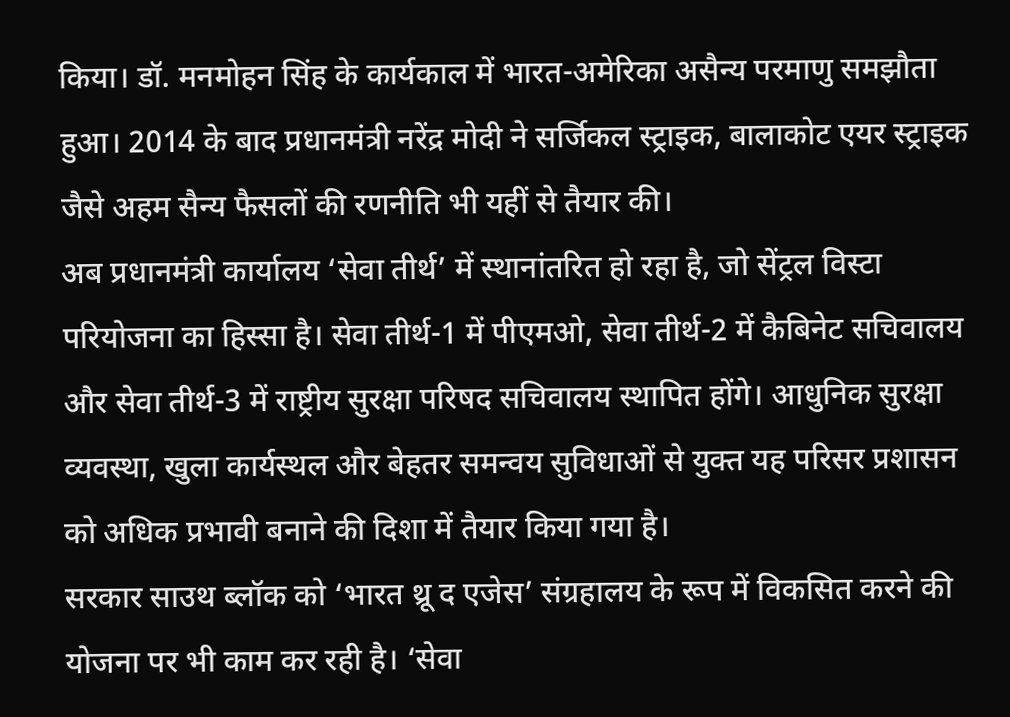किया। डॉ. मनमोहन सिंह के कार्यकाल में भारत-अमेरिका असैन्य परमाणु समझौता हुआ। 2014 के बाद प्रधानमंत्री नरेंद्र मोदी ने सर्जिकल स्ट्राइक, बालाकोट एयर स्ट्राइक जैसे अहम सैन्य फैसलों की रणनीति भी यहीं से तैयार की।
अब प्रधानमंत्री कार्यालय ‘सेवा तीर्थ’ में स्थानांतरित हो रहा है, जो सेंट्रल विस्टा परियोजना का हिस्सा है। सेवा तीर्थ-1 में पीएमओ, सेवा तीर्थ-2 में कैबिनेट सचिवालय और सेवा तीर्थ-3 में राष्ट्रीय सुरक्षा परिषद सचिवालय स्थापित होंगे। आधुनिक सुरक्षा व्यवस्था, खुला कार्यस्थल और बेहतर समन्वय सुविधाओं से युक्त यह परिसर प्रशासन को अधिक प्रभावी बनाने की दिशा में तैयार किया गया है।
सरकार साउथ ब्लॉक को ‘भारत थ्रू द एजेस’ संग्रहालय के रूप में विकसित करने की योजना पर भी काम कर रही है। ‘सेवा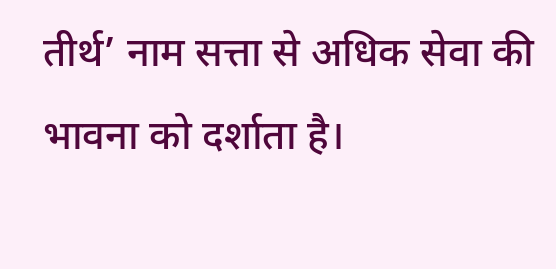तीर्थ’ नाम सत्ता से अधिक सेवा की भावना को दर्शाता है।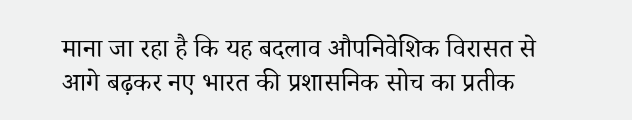माना जा रहा है कि यह बदलाव औपनिवेशिक विरासत से आगे बढ़कर नए भारत की प्रशासनिक सोच का प्रतीक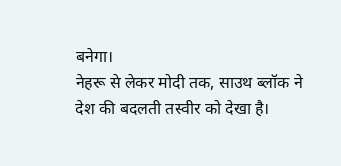बनेगा।
नेहरू से लेकर मोदी तक, साउथ ब्लॉक ने देश की बदलती तस्वीर को देखा है।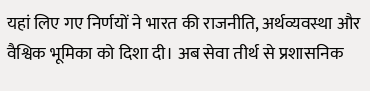यहां लिए गए निर्णयों ने भारत की राजनीति, अर्थव्यवस्था और वैश्विक भूमिका को दिशा दी। अब सेवा तीर्थ से प्रशासनिक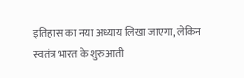इतिहास का नया अध्याय लिखा जाएगा, लेकिन स्वतंत्र भारत के शुरुआती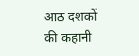आठ दशकों की कहानी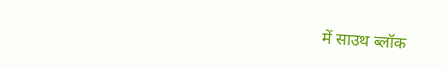में साउथ ब्लॉक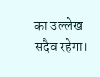का उल्लेख सदैव रहेगा।